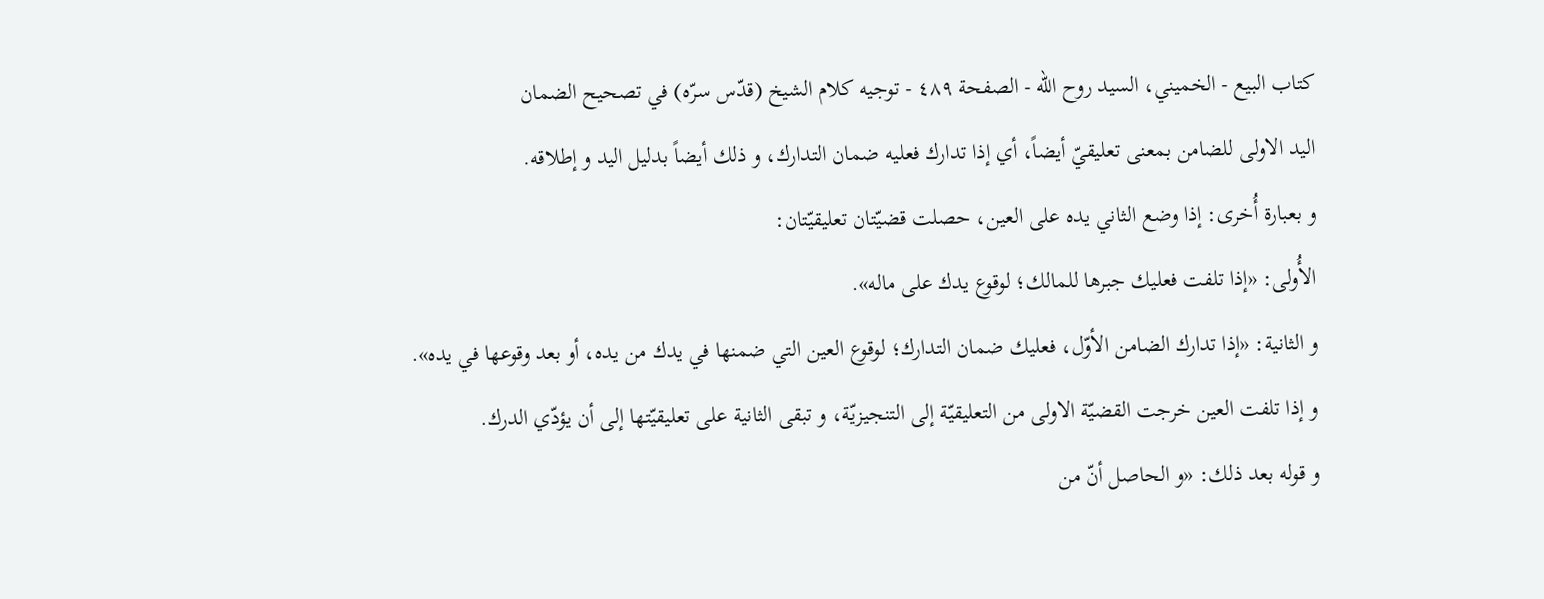كتاب البيع - الخميني، السيد روح الله - الصفحة ٤٨٩ - توجيه كلام الشيخ (قدّس سرّه) في تصحيح الضمان
اليد الاولى للضامن بمعنى تعليقيّ أيضاً، أي إذا تدارك فعليه ضمان التدارك، و ذلك أيضاً بدليل اليد و إطلاقه.
و بعبارة أُخرى: إذا وضع الثاني يده على العين، حصلت قضيّتان تعليقيّتان:
الأُولى: «إذا تلفت فعليك جبرها للمالك؛ لوقوع يدك على ماله».
و الثانية: «إذا تدارك الضامن الأوّل، فعليك ضمان التدارك؛ لوقوع العين التي ضمنها في يدك من يده، أو بعد وقوعها في يده».
و إذا تلفت العين خرجت القضيّة الاولى من التعليقيّة إلى التنجيزيّة، و تبقى الثانية على تعليقيّتها إلى أن يؤدّي الدرك.
و قوله بعد ذلك: «و الحاصل أنّ من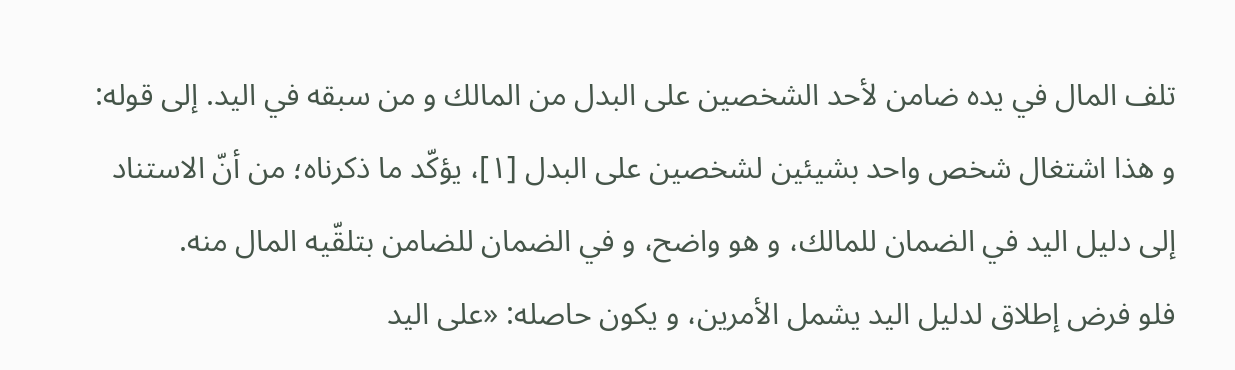تلف المال في يده ضامن لأحد الشخصين على البدل من المالك و من سبقه في اليد. إلى قوله: و هذا اشتغال شخص واحد بشيئين لشخصين على البدل [١]، يؤكّد ما ذكرناه؛ من أنّ الاستناد إلى دليل اليد في الضمان للمالك، و هو واضح، و في الضمان للضامن بتلقّيه المال منه.
فلو فرض إطلاق لدليل اليد يشمل الأمرين، و يكون حاصله: «على اليد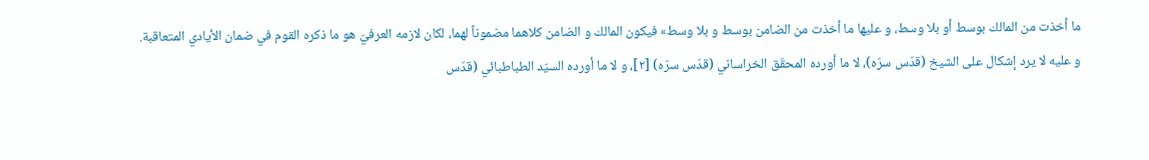ما أخذت من المالك بوسط أو بلا وسط، و عليها ما أخذت من الضامن بوسط و بلا وسط» فيكون المالك و الضامن كلاهما مضموناً لهما، لكان لازمه العرفيّ هو ما ذكره القوم في ضمان الأيادي المتعاقبة.
و عليه لا يرد إشكال على الشيخ (قدّس سرّه)، لا ما أورده المحقّق الخراساني (قدّس سرّه) [٢]، و لا ما أورده السيّد الطباطبائي (قدّس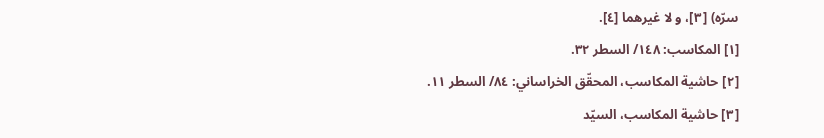سرّه) [٣]، و لا غيرهما [٤].
[١] المكاسب: ١٤٨/ السطر ٣٢.
[٢] حاشية المكاسب، المحقّق الخراساني: ٨٤/ السطر ١١.
[٣] حاشية المكاسب، السيّد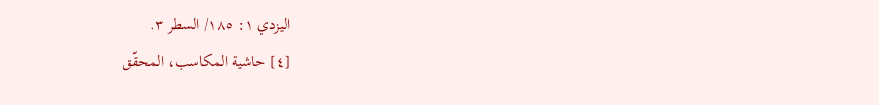اليزدي ١: ١٨٥/ السطر ٣.
[٤] حاشية المكاسب، المحقّق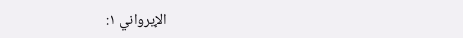الإيرواني ١: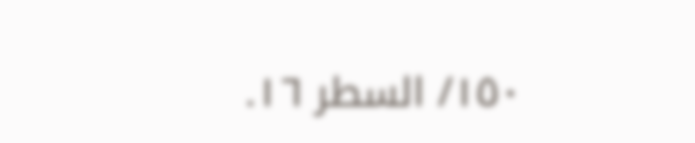١٥٠/ السطر ١٦.